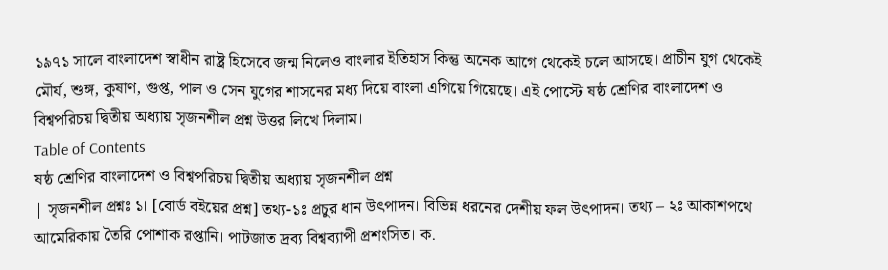১৯৭১ সালে বাংলাদেশ স্বাধীন রাষ্ট্র হিসেবে জন্ম নিলেও বাংলার ইতিহাস কিন্তু অনেক আগে থেকেই চলে আসছে। প্রাচীন যুগ থেকেই মৌর্য, শুঙ্গ, কুষাণ, গুপ্ত, পাল ও সেন যুগের শাসনের মধ্য দিয়ে বাংলা এগিয়ে গিয়েছে। এই পোস্টে ষষ্ঠ শ্রেণির বাংলাদেশ ও বিশ্বপরিচয় দ্বিতীয় অধ্যায় সৃজনশীল প্রশ্ন উত্তর লিখে দিলাম।
Table of Contents
ষষ্ঠ শ্রেণির বাংলাদেশ ও বিশ্বপরিচয় দ্বিতীয় অধ্যায় সৃজনশীল প্রশ্ন
| সৃজনশীল প্রশ্নঃ ১। [বোর্ড বইয়ের প্রশ্ন] তথ্য-১ঃ প্রচুর ধান উৎপাদন। বিভিন্ন ধরনের দেশীয় ফল উৎপাদন। তথ্য – ২ঃ আকাশপথে আমেরিকায় তৈরি পোশাক রপ্তানি। পাটজাত দ্রব্য বিশ্বব্যাপী প্রশংসিত। ক.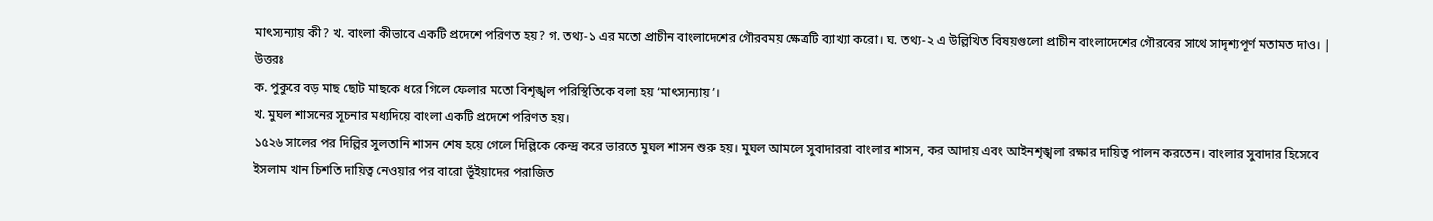মাৎস্যন্যায় কী? খ. বাংলা কীভাবে একটি প্রদেশে পরিণত হয়? গ. তথ্য-১ এর মতো প্রাচীন বাংলাদেশের গৌরবময় ক্ষেত্রটি ব্যাখ্যা করো। ঘ. তথ্য-২ এ উল্লিখিত বিষয়গুলো প্রাচীন বাংলাদেশের গৌরবের সাথে সাদৃশ্যপূর্ণ মতামত দাও। |
উত্তরঃ
ক. পুকুরে বড় মাছ ছোট মাছকে ধরে গিলে ফেলার মতো বিশৃঙ্খল পরিস্থিতিকে বলা হয় ‘মাৎস্যন্যায়’।
খ. মুঘল শাসনের সূচনার মধ্যদিয়ে বাংলা একটি প্রদেশে পরিণত হয়।
১৫২৬ সালের পর দিল্লির সুলতানি শাসন শেষ হয়ে গেলে দিল্লিকে কেন্দ্র করে ভারতে মুঘল শাসন শুরু হয়। মুঘল আমলে সুবাদাররা বাংলার শাসন, কর আদায় এবং আইনশৃঙ্খলা রক্ষার দায়িত্ব পালন করতেন। বাংলার সুবাদার হিসেবে ইসলাম খান চিশতি দায়িত্ব নেওয়ার পর বারো ভূঁইয়াদের পরাজিত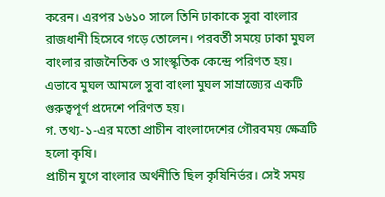করেন। এরপর ১৬১০ সালে তিনি ঢাকাকে সুবা বাংলার রাজধানী হিসেবে গড়ে তোলেন। পরবর্তী সময়ে ঢাকা মুঘল বাংলার রাজনৈতিক ও সাংস্কৃতিক কেন্দ্রে পরিণত হয়। এভাবে মুঘল আমলে সুবা বাংলা মুঘল সাম্রাজ্যের একটি গুরুত্বপূর্ণ প্রদেশে পরিণত হয়।
গ. তথ্য-১-এর মতো প্রাচীন বাংলাদেশের গৌরবময় ক্ষেত্রটি হলো কৃষি।
প্রাচীন যুগে বাংলার অর্থনীতি ছিল কৃষিনির্ভর। সেই সময়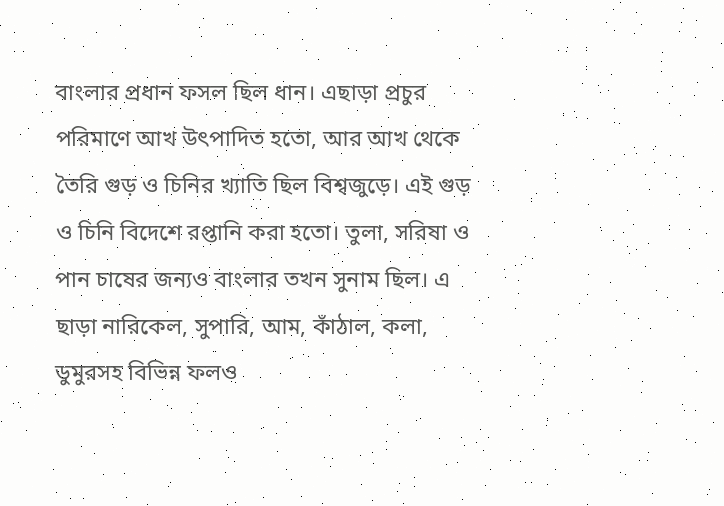বাংলার প্রধান ফসল ছিল ধান। এছাড়া প্রচুর পরিমাণে আখ উৎপাদিত হতো, আর আখ থেকে তৈরি গুড় ও চিনির খ্যাতি ছিল বিশ্বজুড়ে। এই গুড় ও চিনি বিদেশে রপ্তানি করা হতো। তুলা, সরিষা ও পান চাষের জন্যও বাংলার তখন সুনাম ছিল। এ ছাড়া নারিকেল, সুপারি, আম, কাঁঠাল, কলা, ডুমুরসহ বিভিন্ন ফলও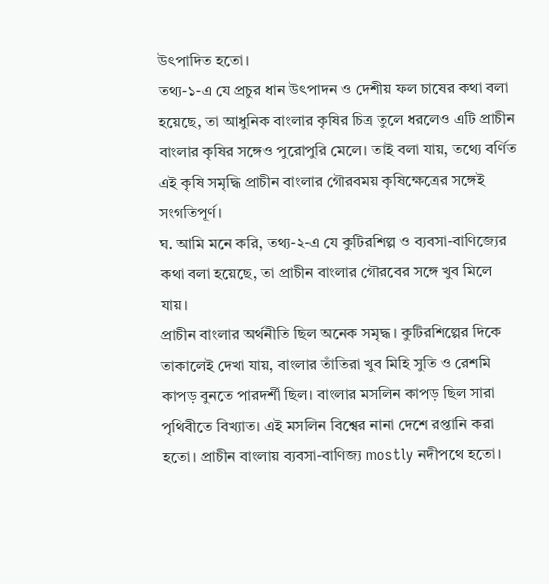উৎপাদিত হতো।
তথ্য-১-এ যে প্রচুর ধান উৎপাদন ও দেশীয় ফল চাষের কথা বলা হয়েছে, তা আধুনিক বাংলার কৃষির চিত্র তুলে ধরলেও এটি প্রাচীন বাংলার কৃষির সঙ্গেও পুরোপুরি মেলে। তাই বলা যায়, তথ্যে বর্ণিত এই কৃষি সমৃদ্ধি প্রাচীন বাংলার গৌরবময় কৃষিক্ষেত্রের সঙ্গেই সংগতিপূর্ণ।
ঘ. আমি মনে করি, তথ্য-২-এ যে কুটিরশিল্প ও ব্যবসা-বাণিজ্যের কথা বলা হয়েছে, তা প্রাচীন বাংলার গৌরবের সঙ্গে খুব মিলে যায়।
প্রাচীন বাংলার অর্থনীতি ছিল অনেক সমৃদ্ধ। কুটিরশিল্পের দিকে তাকালেই দেখা যায়, বাংলার তাঁতিরা খুব মিহি সুতি ও রেশমি কাপড় বুনতে পারদর্শী ছিল। বাংলার মসলিন কাপড় ছিল সারা পৃথিবীতে বিখ্যাত। এই মসলিন বিশ্বের নানা দেশে রপ্তানি করা হতো। প্রাচীন বাংলায় ব্যবসা-বাণিজ্য mostly নদীপথে হতো।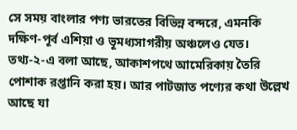সে সময় বাংলার পণ্য ভারতের বিভিন্ন বন্দরে, এমনকি দক্ষিণ-পূর্ব এশিয়া ও ভূমধ্যসাগরীয় অঞ্চলেও যেত।
তথ্য-২-এ বলা আছে, আকাশপথে আমেরিকায় তৈরি পোশাক রপ্তানি করা হয়। আর পাটজাত পণ্যের কথা উল্লেখ আছে যা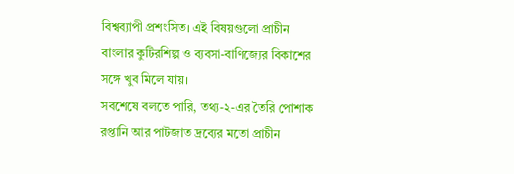বিশ্বব্যাপী প্রশংসিত। এই বিষয়গুলো প্রাচীন বাংলার কুটিরশিল্প ও ব্যবসা-বাণিজ্যের বিকাশের সঙ্গে খুব মিলে যায়।
সবশেষে বলতে পারি, তথ্য-২-এর তৈরি পোশাক রপ্তানি আর পাটজাত দ্রব্যের মতো প্রাচীন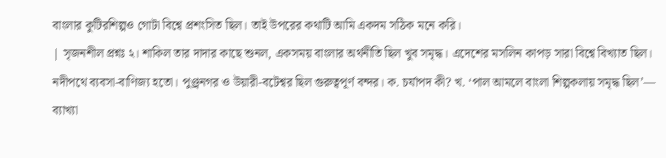বাংলার কুটিরশিল্পও গোটা বিশ্বে প্রশংসিত ছিল। তাই উপরের কথাটি আমি একদম সঠিক মনে করি।
| সৃজনশীল প্রশ্নঃ ২। শাকিল তার দাদার কাছে শুনল, একসময় বাংলার অর্থনীতি ছিল খুব সমৃদ্ধ। এদেশের মসলিন কাপড় সারা বিশ্বে বিখ্যাত ছিল। নদীপথে ব্যবসা-বাণিজ্য হতো। পুণ্ড্রনগর ও উয়ারী-বটেশ্বর ছিল গুরুত্বপূর্ণ বন্দর। ক. চর্যাপদ কী? খ. ‘পাল আমলে বাংলা শিল্পকলায় সমৃদ্ধ ছিল’— ব্যাখ্যা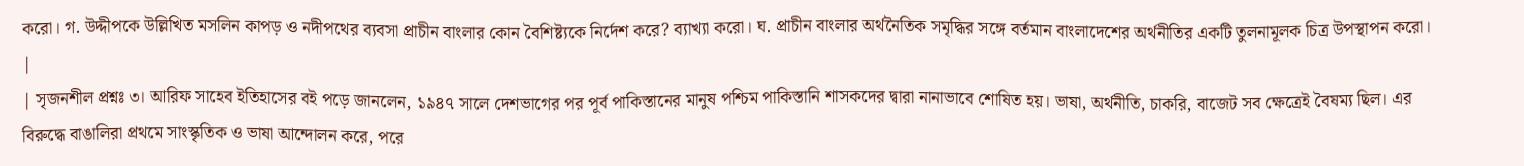করো। গ. উদ্দীপকে উল্লিখিত মসলিন কাপড় ও নদীপথের ব্যবসা প্রাচীন বাংলার কোন বৈশিষ্ট্যকে নির্দেশ করে? ব্যাখ্যা করো। ঘ. প্রাচীন বাংলার অর্থনৈতিক সমৃদ্ধির সঙ্গে বর্তমান বাংলাদেশের অর্থনীতির একটি তুলনামূলক চিত্র উপস্থাপন করো। |
| সৃজনশীল প্রশ্নঃ ৩। আরিফ সাহেব ইতিহাসের বই পড়ে জানলেন, ১৯৪৭ সালে দেশভাগের পর পূর্ব পাকিস্তানের মানুষ পশ্চিম পাকিস্তানি শাসকদের দ্বারা নানাভাবে শোষিত হয়। ভাষা, অর্থনীতি, চাকরি, বাজেট সব ক্ষেত্রেই বৈষম্য ছিল। এর বিরুদ্ধে বাঙালিরা প্রথমে সাংস্কৃতিক ও ভাষা আন্দোলন করে, পরে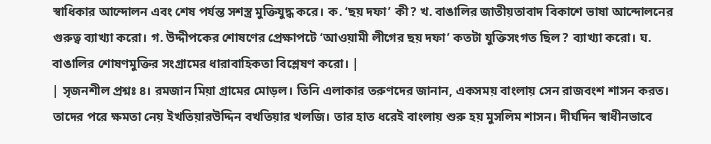স্বাধিকার আন্দোলন এবং শেষ পর্যন্ত সশস্ত্র মুক্তিযুদ্ধ করে। ক. ‘ছয় দফা’ কী? খ. বাঙালির জাতীয়তাবাদ বিকাশে ভাষা আন্দোলনের গুরুত্ব ব্যাখ্যা করো। গ. উদ্দীপকের শোষণের প্রেক্ষাপটে ‘আওয়ামী লীগের ছয় দফা’ কতটা যুক্তিসংগত ছিল? ব্যাখ্যা করো। ঘ. বাঙালির শোষণমুক্তির সংগ্রামের ধারাবাহিকতা বিশ্লেষণ করো। |
| সৃজনশীল প্রশ্নঃ ৪। রমজান মিয়া গ্রামের মোড়ল। তিনি এলাকার তরুণদের জানান, একসময় বাংলায় সেন রাজবংশ শাসন করত। তাদের পরে ক্ষমতা নেয় ইখতিয়ারউদ্দিন বখতিয়ার খলজি। তার হাত ধরেই বাংলায় শুরু হয় মুসলিম শাসন। দীর্ঘদিন স্বাধীনভাবে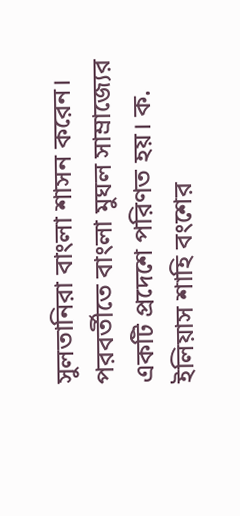সুলতানিরা বাংলা শাসন করেন। পরবর্তীতে বাংলা মুঘল সাম্রাজ্যের একটি প্রদেশে পরিণত হয়। ক. ইলিয়াস শাহি বংশের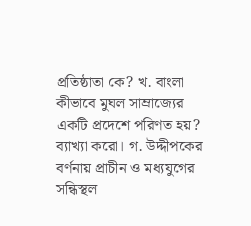প্রতিষ্ঠাতা কে? খ. বাংলা কীভাবে মুঘল সাম্রাজ্যের একটি প্রদেশে পরিণত হয়? ব্যাখ্যা করো। গ. উদ্দীপকের বর্ণনায় প্রাচীন ও মধ্যযুগের সন্ধিস্থল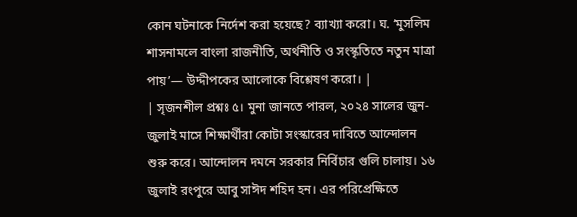কোন ঘটনাকে নির্দেশ করা হয়েছে? ব্যাখ্যা করো। ঘ. ‘মুসলিম শাসনামলে বাংলা রাজনীতি, অর্থনীতি ও সংস্কৃতিতে নতুন মাত্রা পায়’— উদ্দীপকের আলোকে বিশ্লেষণ করো। |
| সৃজনশীল প্রশ্নঃ ৫। মুনা জানতে পারল, ২০২৪ সালের জুন-জুলাই মাসে শিক্ষার্থীরা কোটা সংস্কারের দাবিতে আন্দোলন শুরু করে। আন্দোলন দমনে সরকার নির্বিচার গুলি চালায়। ১৬ জুলাই রংপুরে আবু সাঈদ শহিদ হন। এর পরিপ্রেক্ষিতে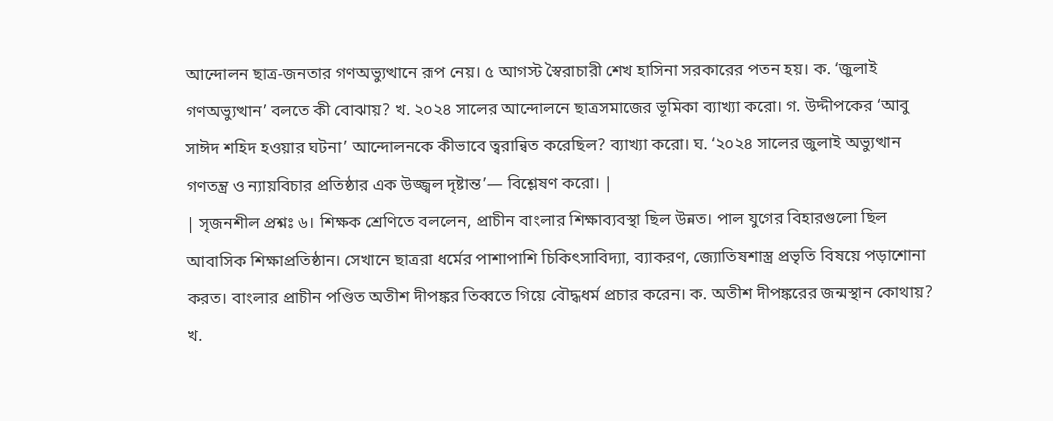আন্দোলন ছাত্র-জনতার গণঅভ্যুত্থানে রূপ নেয়। ৫ আগস্ট স্বৈরাচারী শেখ হাসিনা সরকারের পতন হয়। ক. ‘জুলাই গণঅভ্যুত্থান’ বলতে কী বোঝায়? খ. ২০২৪ সালের আন্দোলনে ছাত্রসমাজের ভূমিকা ব্যাখ্যা করো। গ. উদ্দীপকের ‘আবু সাঈদ শহিদ হওয়ার ঘটনা’ আন্দোলনকে কীভাবে ত্বরান্বিত করেছিল? ব্যাখ্যা করো। ঘ. ‘২০২৪ সালের জুলাই অভ্যুত্থান গণতন্ত্র ও ন্যায়বিচার প্রতিষ্ঠার এক উজ্জ্বল দৃষ্টান্ত’— বিশ্লেষণ করো। |
| সৃজনশীল প্রশ্নঃ ৬। শিক্ষক শ্রেণিতে বললেন, প্রাচীন বাংলার শিক্ষাব্যবস্থা ছিল উন্নত। পাল যুগের বিহারগুলো ছিল আবাসিক শিক্ষাপ্রতিষ্ঠান। সেখানে ছাত্ররা ধর্মের পাশাপাশি চিকিৎসাবিদ্যা, ব্যাকরণ, জ্যোতিষশাস্ত্র প্রভৃতি বিষয়ে পড়াশোনা করত। বাংলার প্রাচীন পণ্ডিত অতীশ দীপঙ্কর তিব্বতে গিয়ে বৌদ্ধধর্ম প্রচার করেন। ক. অতীশ দীপঙ্করের জন্মস্থান কোথায়? খ.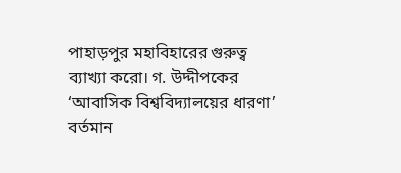পাহাড়পুর মহাবিহারের গুরুত্ব ব্যাখ্যা করো। গ. উদ্দীপকের ‘আবাসিক বিশ্ববিদ্যালয়ের ধারণা’ বর্তমান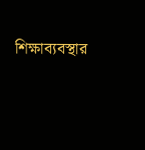শিক্ষাব্যবস্থার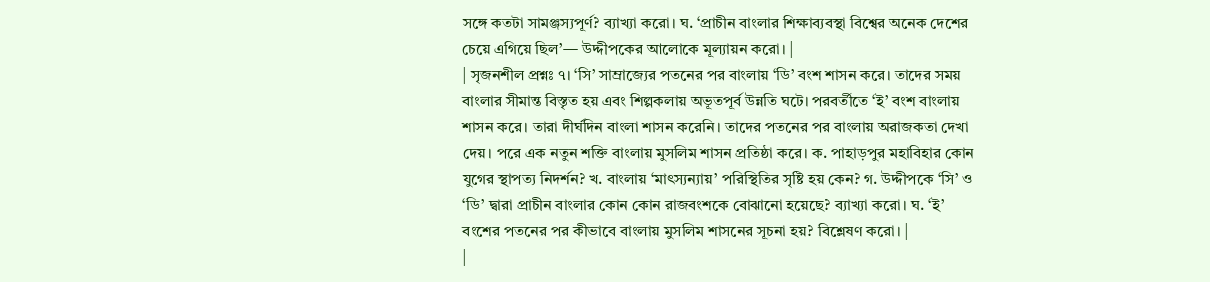সঙ্গে কতটা সামঞ্জস্যপূর্ণ? ব্যাখ্যা করো। ঘ. ‘প্রাচীন বাংলার শিক্ষাব্যবস্থা বিশ্বের অনেক দেশের চেয়ে এগিয়ে ছিল’— উদ্দীপকের আলোকে মূল্যায়ন করো। |
| সৃজনশীল প্রশ্নঃ ৭। ‘সি’ সাম্রাজ্যের পতনের পর বাংলায় ‘ডি’ বংশ শাসন করে। তাদের সময় বাংলার সীমান্ত বিস্তৃত হয় এবং শিল্পকলায় অভূতপূর্ব উন্নতি ঘটে। পরবর্তীতে ‘ই’ বংশ বাংলায় শাসন করে। তারা দীর্ঘদিন বাংলা শাসন করেনি। তাদের পতনের পর বাংলায় অরাজকতা দেখা দেয়। পরে এক নতুন শক্তি বাংলায় মুসলিম শাসন প্রতিষ্ঠা করে। ক. পাহাড়পুর মহাবিহার কোন যুগের স্থাপত্য নিদর্শন? খ. বাংলায় ‘মাৎস্যন্যায়’ পরিস্থিতির সৃষ্টি হয় কেন? গ. উদ্দীপকে ‘সি’ ও ‘ডি’ দ্বারা প্রাচীন বাংলার কোন কোন রাজবংশকে বোঝানো হয়েছে? ব্যাখ্যা করো। ঘ. ‘ই’ বংশের পতনের পর কীভাবে বাংলায় মুসলিম শাসনের সূচনা হয়? বিশ্লেষণ করো। |
|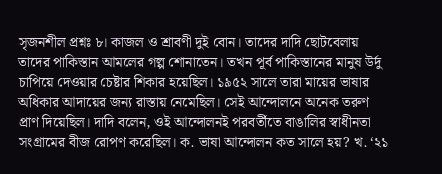সৃজনশীল প্রশ্নঃ ৮। কাজল ও শ্রাবণী দুই বোন। তাদের দাদি ছোটবেলায় তাদের পাকিস্তান আমলের গল্প শোনাতেন। তখন পূর্ব পাকিস্তানের মানুষ উর্দু চাপিয়ে দেওয়ার চেষ্টার শিকার হয়েছিল। ১৯৫২ সালে তারা মায়ের ভাষার অধিকার আদায়ের জন্য রাস্তায় নেমেছিল। সেই আন্দোলনে অনেক তরুণ প্রাণ দিয়েছিল। দাদি বলেন, ওই আন্দোলনই পরবর্তীতে বাঙালির স্বাধীনতা সংগ্রামের বীজ রোপণ করেছিল। ক. ভাষা আন্দোলন কত সালে হয়? খ. ‘২১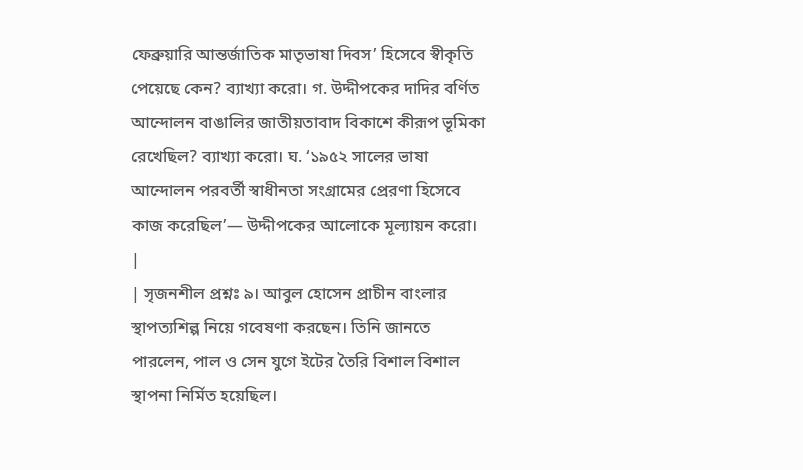ফেব্রুয়ারি আন্তর্জাতিক মাতৃভাষা দিবস’ হিসেবে স্বীকৃতি পেয়েছে কেন? ব্যাখ্যা করো। গ. উদ্দীপকের দাদির বর্ণিত আন্দোলন বাঙালির জাতীয়তাবাদ বিকাশে কীরূপ ভূমিকা রেখেছিল? ব্যাখ্যা করো। ঘ. ‘১৯৫২ সালের ভাষা আন্দোলন পরবর্তী স্বাধীনতা সংগ্রামের প্রেরণা হিসেবে কাজ করেছিল’— উদ্দীপকের আলোকে মূল্যায়ন করো। |
| সৃজনশীল প্রশ্নঃ ৯। আবুল হোসেন প্রাচীন বাংলার স্থাপত্যশিল্প নিয়ে গবেষণা করছেন। তিনি জানতে পারলেন, পাল ও সেন যুগে ইটের তৈরি বিশাল বিশাল স্থাপনা নির্মিত হয়েছিল।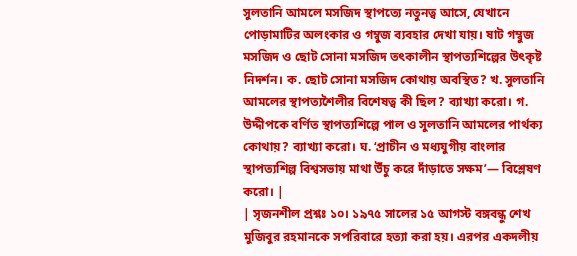সুলতানি আমলে মসজিদ স্থাপত্যে নতুনত্ব আসে, যেখানে পোড়ামাটির অলংকার ও গম্বুজ ব্যবহার দেখা যায়। ষাট গম্বুজ মসজিদ ও ছোট সোনা মসজিদ তৎকালীন স্থাপত্যশিল্পের উৎকৃষ্ট নিদর্শন। ক. ছোট সোনা মসজিদ কোথায় অবস্থিত? খ. সুলতানি আমলের স্থাপত্যশৈলীর বিশেষত্ব কী ছিল? ব্যাখ্যা করো। গ. উদ্দীপকে বর্ণিত স্থাপত্যশিল্পে পাল ও সুলতানি আমলের পার্থক্য কোথায়? ব্যাখ্যা করো। ঘ. ‘প্রাচীন ও মধ্যযুগীয় বাংলার স্থাপত্যশিল্প বিশ্বসভায় মাথা উঁচু করে দাঁড়াতে সক্ষম’— বিশ্লেষণ করো। |
| সৃজনশীল প্রশ্নঃ ১০। ১৯৭৫ সালের ১৫ আগস্ট বঙ্গবন্ধু শেখ মুজিবুর রহমানকে সপরিবারে হত্যা করা হয়। এরপর একদলীয়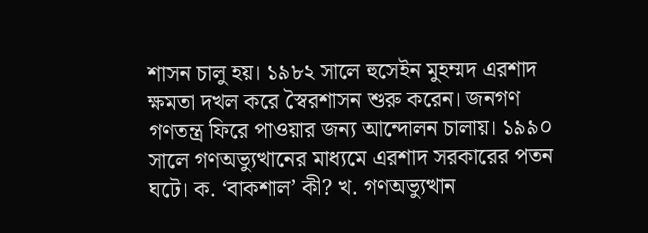শাসন চালু হয়। ১৯৮২ সালে হুসেইন মুহম্মদ এরশাদ ক্ষমতা দখল করে স্বৈরশাসন শুরু করেন। জনগণ গণতন্ত্র ফিরে পাওয়ার জন্য আন্দোলন চালায়। ১৯৯০ সালে গণঅভ্যুত্থানের মাধ্যমে এরশাদ সরকারের পতন ঘটে। ক. ‘বাকশাল’ কী? খ. গণঅভ্যুত্থান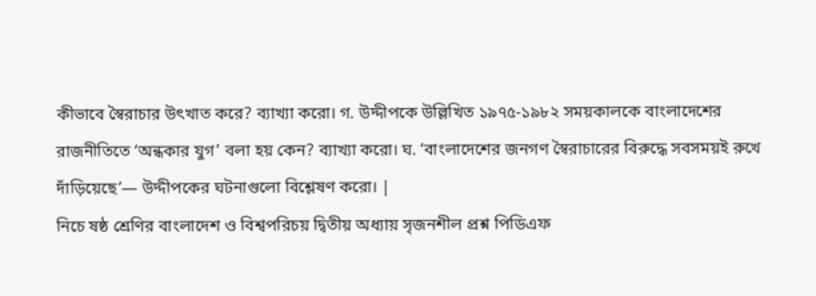কীভাবে স্বৈরাচার উৎখাত করে? ব্যাখ্যা করো। গ. উদ্দীপকে উল্লিখিত ১৯৭৫-১৯৮২ সময়কালকে বাংলাদেশের রাজনীতিতে ‘অন্ধকার যুগ’ বলা হয় কেন? ব্যাখ্যা করো। ঘ. ‘বাংলাদেশের জনগণ স্বৈরাচারের বিরুদ্ধে সবসময়ই রুখে দাঁড়িয়েছে’— উদ্দীপকের ঘটনাগুলো বিশ্লেষণ করো। |
নিচে ষষ্ঠ শ্রেণির বাংলাদেশ ও বিশ্বপরিচয় দ্বিতীয় অধ্যায় সৃজনশীল প্রশ্ন পিডিএফ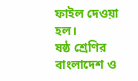ফাইল দেওয়া হল।
ষষ্ঠ শ্রেণির বাংলাদেশ ও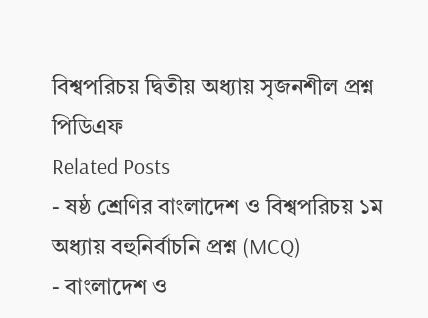বিশ্বপরিচয় দ্বিতীয় অধ্যায় সৃজনশীল প্রশ্ন পিডিএফ
Related Posts
- ষষ্ঠ শ্রেণির বাংলাদেশ ও বিশ্বপরিচয় ১ম অধ্যায় বহুনির্বাচনি প্রশ্ন (MCQ)
- বাংলাদেশ ও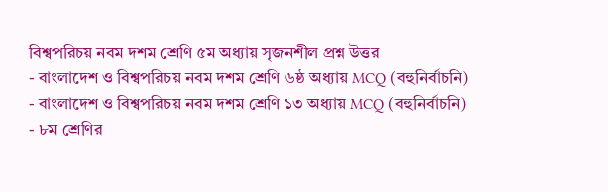বিশ্বপরিচয় নবম দশম শ্রেণি ৫ম অধ্যায় সৃজনশীল প্রশ্ন উত্তর
- বাংলাদেশ ও বিশ্বপরিচয় নবম দশম শ্রেণি ৬ষ্ঠ অধ্যায় MCQ (বহুনির্বাচনি)
- বাংলাদেশ ও বিশ্বপরিচয় নবম দশম শ্রেণি ১৩ অধ্যায় MCQ (বহুনির্বাচনি)
- ৮ম শ্রেণির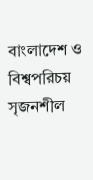বাংলাদেশ ও বিশ্বপরিচয় সৃজনশীল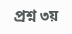প্রশ্ন ৩য়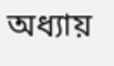অধ্যায়